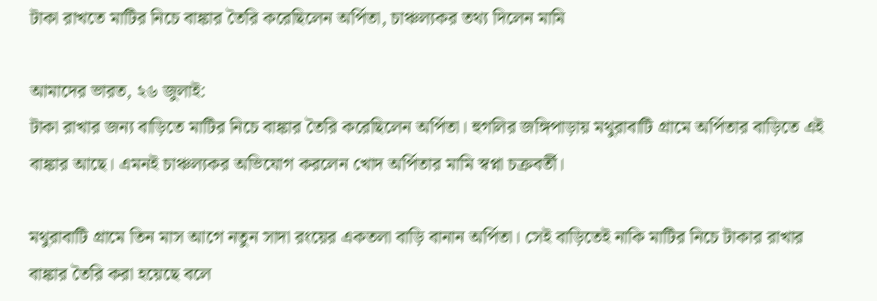টাকা রাখতে মাটির নিচে বাঙ্কার তৈরি করেছিলেন অর্পিতা, চাঞ্চল্যকর তথ্য দিলেন মামি

আমাদের ভারত, ২৬ জুলাই:
টাকা রাখার জন্য বাড়িতে মাটির নিচে বাঙ্কার তৈরি করেছিলেন অর্পিতা। হুগলির জঙ্গিপাড়ায় মথুরাবাটি গ্রামে অর্পিতার বাড়িতে এই বাঙ্কার আছে। এমনই চাঞ্চল্যকর অভিযোগ করলেন খোদ অর্পিতার মামি স্বপ্না চক্রবর্তী।

মথুরাবাটি গ্রামে তিন মাস আগে নতুন সাদা রংয়ের একতলা বাড়ি বানান অর্পিতা। সেই বাড়িতেই নাকি মাটির নিচে টাকার রাখার বাঙ্কার তৈরি করা হয়েছে বলে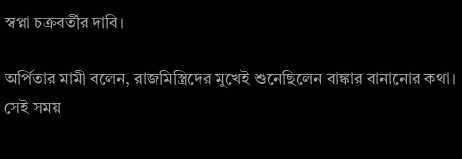স্বপ্না চক্রবর্তীর দাবি।

অর্পিতার মামী বলেন, রাজমিস্ত্রিদের মুখেই শুনেছিলেন বাঙ্কার বানানোর কথা। সেই সময়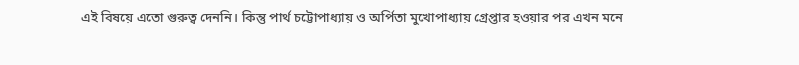এই বিষয়ে এতো গুরুত্ব দেননি। কিন্তু পার্থ চট্টোপাধ্যায় ও অর্পিতা মুখোপাধ্যায় গ্রেপ্তার হওয়ার পর এখন মনে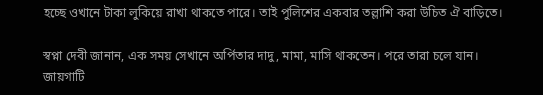হচ্ছে ওখানে টাকা লুকিয়ে রাখা থাকতে পারে। তাই পুলিশের একবার তল্লাশি করা উচিত ঐ বাড়িতে।

স্বপ্না দেবী জানান, এক সময় সেখানে অর্পিতার দাদু, মামা, মাসি থাকতেন। পরে তারা চলে যান। জায়গাটি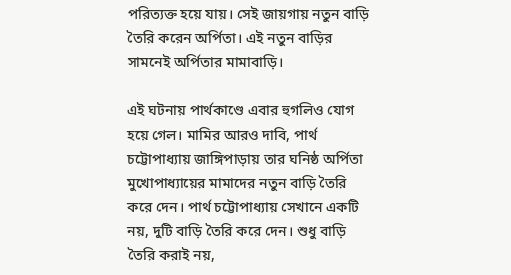পরিত্যক্ত হয়ে যায়। সেই জায়গায় নতুন বাড়ি তৈরি করেন অর্পিতা। এই নতুন বাড়ির সামনেই অর্পিতার মামাবাড়ি।

এই ঘটনায় পার্থকাণ্ডে এবার হুগলিও যোগ হয়ে গেল। মামির আরও দাবি, পার্থ চট্টোপাধ্যায় জাঙ্গিপাড়ায় তার ঘনিষ্ঠ অর্পিতা মুখোপাধ্যায়ের মামাদের নতুন বাড়ি তৈরি করে দেন। পার্থ চট্টোপাধ্যায় সেখানে একটি নয়, দুটি বাড়ি তৈরি করে দেন। শুধু বাড়ি তৈরি করাই নয়,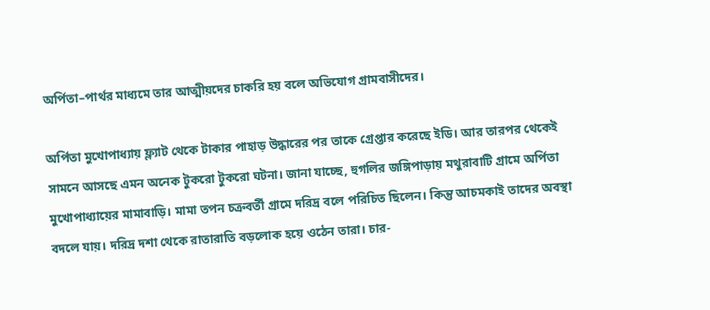অর্পিতা–পার্থর মাধ্যমে তার আত্মীয়দের চাকরি হয় বলে অভিযোগ গ্রামবাসীদের।

অর্পিতা মুখোপাধ্যায় ফ্ল্যাট থেকে টাকার পাহাড় উদ্ধারের পর তাকে গ্রেপ্তার করেছে ইডি। আর তারপর থেকেই সামনে আসছে এমন অনেক টুকরো টুকরো ঘটনা। জানা যাচ্ছে, হুগলির জঙ্গিপাড়ায় মথুরাবাটি গ্রামে অর্পিতা মুখোপাধ্যায়ের মামাবাড়ি। মামা তপন চক্রবর্তী গ্রামে দরিদ্র বলে পরিচিত ছিলেন। কিন্তু আচমকাই তাদের অবস্থা বদলে যায়। দরিদ্র দশা থেকে রাতারাতি বড়লোক হয়ে ওঠেন তারা। চার-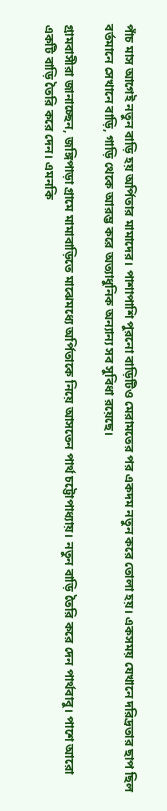পাঁচ মাস আগেই নতুন বাড়ি হয় অর্পিতার মামাদের। পাশাপাশি পুরনো বাড়িটিও মেরামতের পর একদম নতুন করে তোলা হয়। একসময় যেখানে দরিদ্রতার ছাপ ছিল বর্তমানে সেখানে বাড়ি, গাড়ি থেকে আরম্ভ করে অত্যাধুনিক অন্যান্য সব সুবিধা রয়েছে।

গ্রামবাসীরা জানাচ্ছেন, জঙ্গিপাড়া গ্রামে মামাবাড়িতে মাঝেমধ্যে অর্পিতাকে নিয়ে আসতেন পার্থ চট্টোপাধ্যায়। নতুন বাড়ি তৈরি করে দেন পার্থবাবু। পাশে আরো একটি বাড়ি তৈরি করে দেন। এমনকি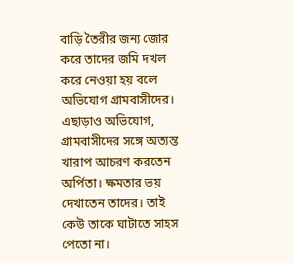বাড়ি তৈরীর জন্য জোর করে তাদের জমি দখল করে নেওয়া হয় বলে অভিযোগ গ্রামবাসীদের। এছাড়াও অভিযোগ, গ্রামবাসীদের সঙ্গে অত্যন্ত খারাপ আচরণ করতেন অর্পিতা। ক্ষমতার ভয় দেখাতেন তাদের। তাই কেউ তাকে ঘাটাতে সাহস পেতো না।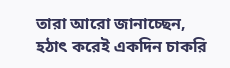তারা আরো জানাচ্ছেন, হঠাৎ করেই একদিন চাকরি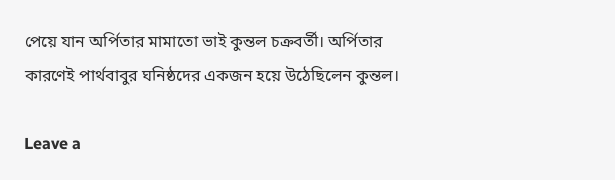পেয়ে যান অর্পিতার মামাতো ভাই কুন্তল চক্রবর্তী। অর্পিতার কারণেই পার্থবাবুর ঘনিষ্ঠদের একজন হয়ে উঠেছিলেন কুন্তল।

Leave a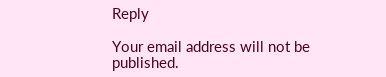Reply

Your email address will not be published.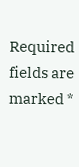Required fields are marked *